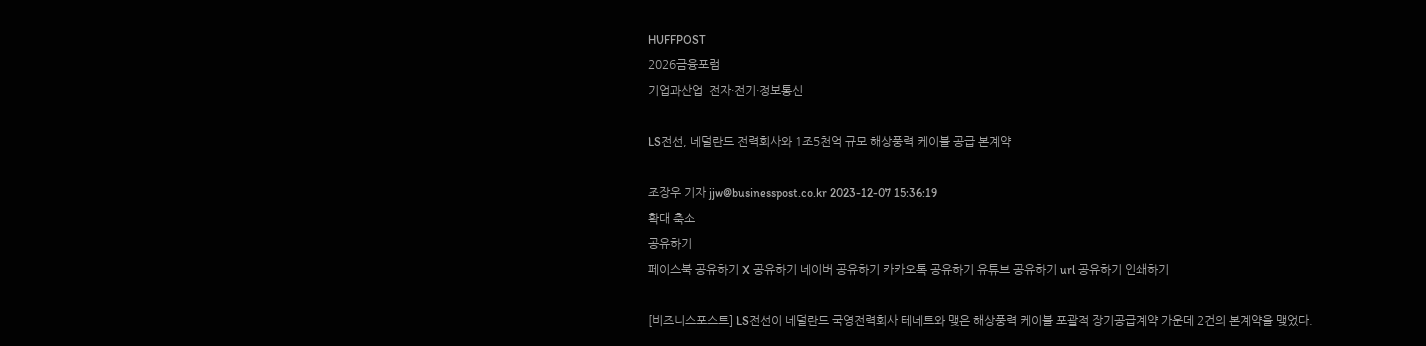HUFFPOST
2026금융포럼
기업과산업  전자·전기·정보통신

LS전선, 네덜란드 전력회사와 1조5천억 규모 해상풍력 케이블 공급 본계약

조장우 기자 jjw@businesspost.co.kr 2023-12-07 15:36:19
확대 축소
공유하기
페이스북 공유하기 X 공유하기 네이버 공유하기 카카오톡 공유하기 유튜브 공유하기 url 공유하기 인쇄하기

[비즈니스포스트] LS전선이 네덜란드 국영전력회사 테네트와 맺은 해상풍력 케이블 포괄적 장기공급계약 가운데 2건의 본계약을 맺었다.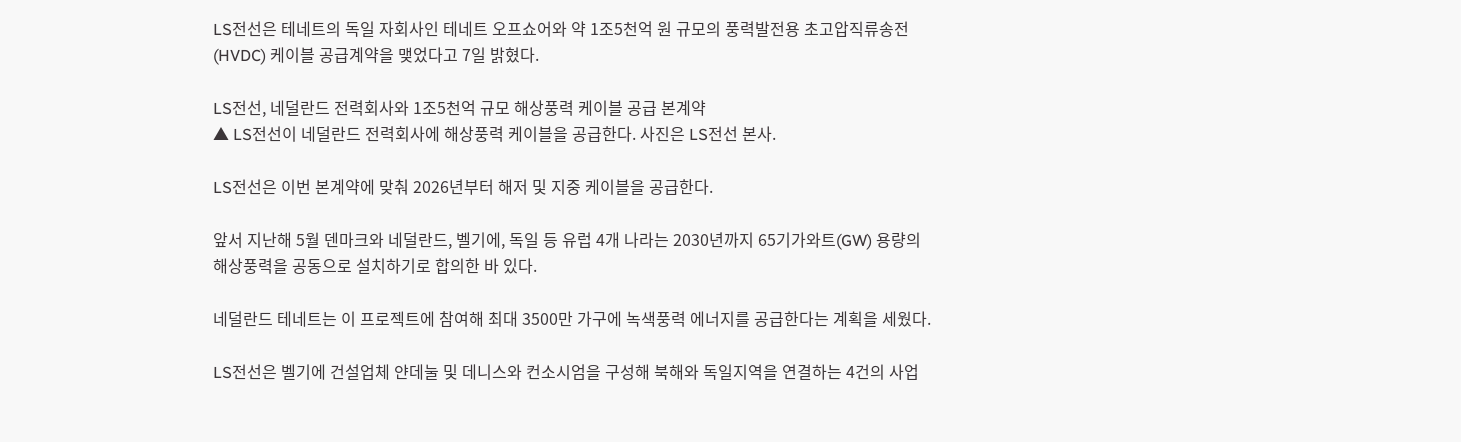LS전선은 테네트의 독일 자회사인 테네트 오프쇼어와 약 1조5천억 원 규모의 풍력발전용 초고압직류송전(HVDC) 케이블 공급계약을 맺었다고 7일 밝혔다.

LS전선, 네덜란드 전력회사와 1조5천억 규모 해상풍력 케이블 공급 본계약
▲ LS전선이 네덜란드 전력회사에 해상풍력 케이블을 공급한다. 사진은 LS전선 본사.

LS전선은 이번 본계약에 맞춰 2026년부터 해저 및 지중 케이블을 공급한다.

앞서 지난해 5월 덴마크와 네덜란드, 벨기에, 독일 등 유럽 4개 나라는 2030년까지 65기가와트(GW) 용량의 해상풍력을 공동으로 설치하기로 합의한 바 있다.

네덜란드 테네트는 이 프로젝트에 참여해 최대 3500만 가구에 녹색풍력 에너지를 공급한다는 계획을 세웠다.

LS전선은 벨기에 건설업체 얀데눌 및 데니스와 컨소시엄을 구성해 북해와 독일지역을 연결하는 4건의 사업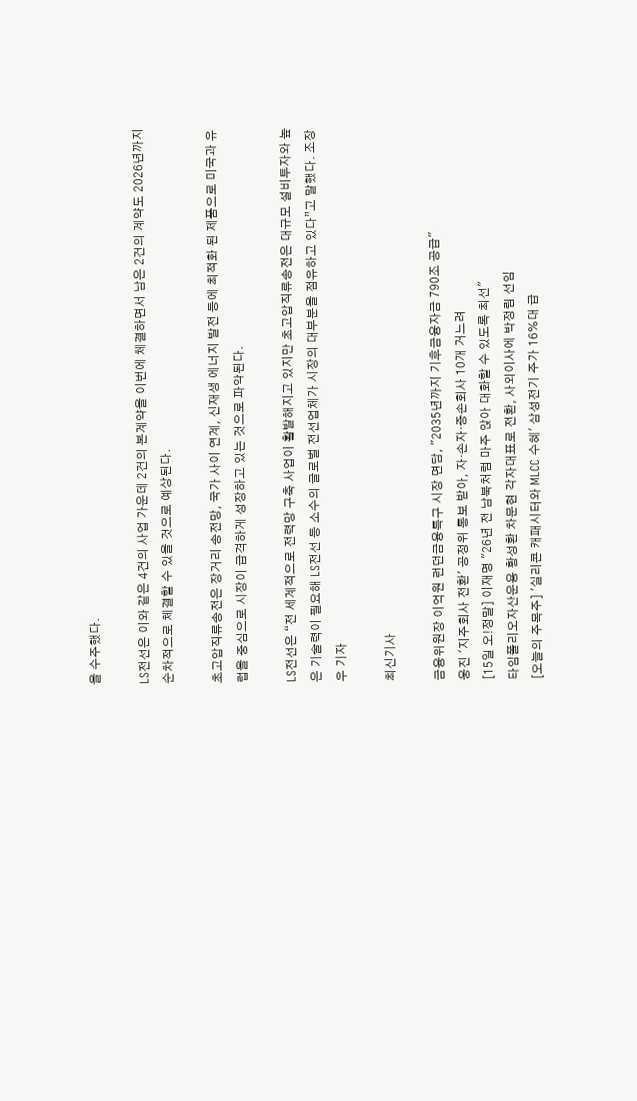을 수주했다.

LS전선은 이와 같은 4건의 사업 가운데 2건의 본계약을 이번에 체결하면서 남은 2건의 계약도 2026년까지 순차적으로 체결할 수 있을 것으로 예상된다.

초고압직류송전은 장거리 송전망, 국가 사이 연계, 신재생 에너지 발전 등에 최적화 된 제품으로 미국과 유럽을 중심으로 시장이 급격하게 성장하고 있는 것으로 파악된다.

LS전선은 “전 세계적으로 전력망 구축 사업이 활발해지고 있지만 초고압직류송전은 대규모 설비투자와 높은 기술력이 필요해 LS전선 등 소수의 글로벌 전선업체가 시장의 대부분을 점유하고 있다”고 말했다. 조장우 기자

최신기사

금융위원장 이억원 런던금융특구 시장 면담, "2035년까지 기후금융자금 790조 공급"
웅진 '지주회사 전환' 공정위 통보 받아, 자·손자·증손회사 10개 거느려
[15일 오!정말] 이재명 "26년 전 남북처럼 마주 앉아 대화할 수 있도록 최선"
타임폴리오자산운용 황성환 차문현 각자대표로 전환, 사외이사에 박정림 선임
[오늘의 주목주] '실리콘 캐패시터와 MLCC 수혜' 삼성전기 주가 16%대 급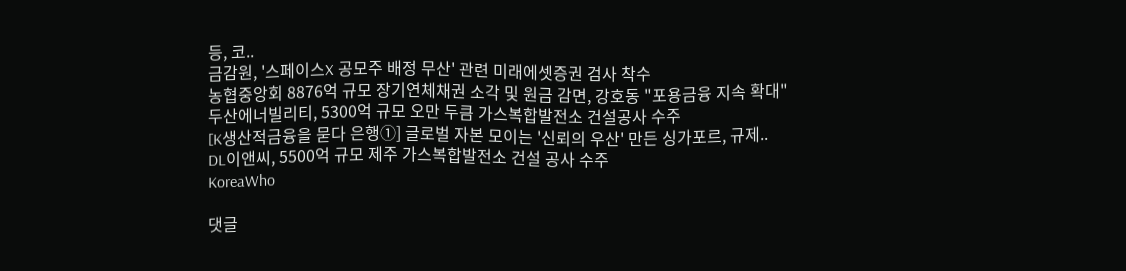등, 코..
금감원, '스페이스X 공모주 배정 무산' 관련 미래에셋증권 검사 착수
농협중앙회 8876억 규모 장기연체채권 소각 및 원금 감면, 강호동 "포용금융 지속 확대"
두산에너빌리티, 5300억 규모 오만 두큼 가스복합발전소 건설공사 수주
[K생산적금융을 묻다 은행①] 글로벌 자본 모이는 '신뢰의 우산' 만든 싱가포르, 규제..
DL이앤씨, 5500억 규모 제주 가스복합발전소 건설 공사 수주
KoreaWho

댓글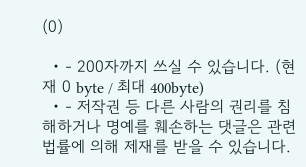(0)

  • - 200자까지 쓰실 수 있습니다. (현재 0 byte / 최대 400byte)
  • - 저작권 등 다른 사람의 권리를 침해하거나 명예를 훼손하는 댓글은 관련 법률에 의해 제재를 받을 수 있습니다.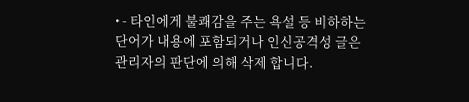• - 타인에게 불쾌감을 주는 욕설 등 비하하는 단어가 내용에 포함되거나 인신공격성 글은 관리자의 판단에 의해 삭제 합니다.